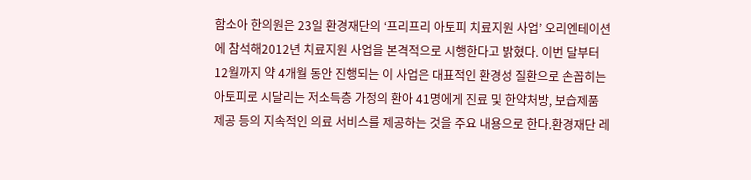함소아 한의원은 23일 환경재단의 ‘프리프리 아토피 치료지원 사업’ 오리엔테이션에 참석해2012년 치료지원 사업을 본격적으로 시행한다고 밝혔다. 이번 달부터 12월까지 약 4개월 동안 진행되는 이 사업은 대표적인 환경성 질환으로 손꼽히는 아토피로 시달리는 저소득층 가정의 환아 41명에게 진료 및 한약처방, 보습제품 제공 등의 지속적인 의료 서비스를 제공하는 것을 주요 내용으로 한다.환경재단 레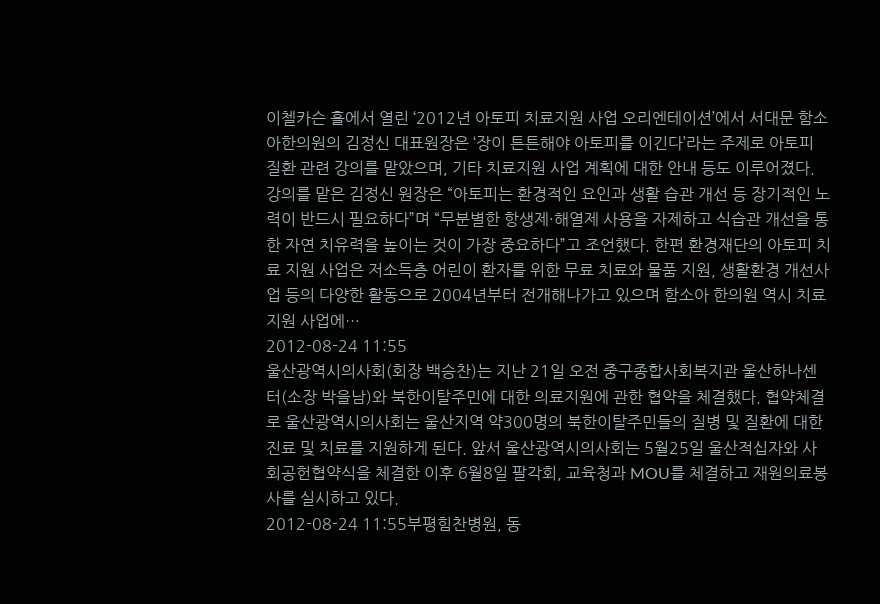이첼카슨 홀에서 열린 ‘2012년 아토피 치료지원 사업 오리엔테이션’에서 서대문 함소아한의원의 김정신 대표원장은 ‘장이 튼튼해야 아토피를 이긴다’라는 주제로 아토피 질환 관련 강의를 맡았으며, 기타 치료지원 사업 계획에 대한 안내 등도 이루어졌다. 강의를 맡은 김정신 원장은 “아토피는 환경적인 요인과 생활 습관 개선 등 장기적인 노력이 반드시 필요하다”며 “무분별한 항생제·해열제 사용을 자제하고 식습관 개선을 통한 자연 치유력을 높이는 것이 가장 중요하다”고 조언했다. 한편 환경재단의 아토피 치료 지원 사업은 저소득층 어린이 환자를 위한 무료 치료와 물품 지원, 생활환경 개선사업 등의 다양한 활동으로 2004년부터 전개해나가고 있으며 함소아 한의원 역시 치료지원 사업에…
2012-08-24 11:55
울산광역시의사회(회장 백승찬)는 지난 21일 오전 중구종합사회복지관 울산하나센터(소장 박을남)와 북한이탈주민에 대한 의료지원에 관한 협약을 체결했다. 협약체결로 울산광역시의사회는 울산지역 약300명의 북한이탈주민들의 질병 및 질환에 대한 진료 및 치료를 지원하게 된다. 앞서 울산광역시의사회는 5월25일 울산적십자와 사회공헌협약식을 체결한 이후 6월8일 팔각회, 교육청과 MOU를 체결하고 재원의료봉사를 실시하고 있다.
2012-08-24 11:55부평힘찬병원, 동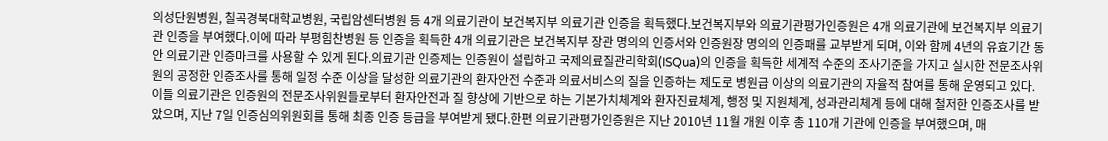의성단원병원, 칠곡경북대학교병원, 국립암센터병원 등 4개 의료기관이 보건복지부 의료기관 인증을 획득했다.보건복지부와 의료기관평가인증원은 4개 의료기관에 보건복지부 의료기관 인증을 부여했다.이에 따라 부평힘찬병원 등 인증을 획득한 4개 의료기관은 보건복지부 장관 명의의 인증서와 인증원장 명의의 인증패를 교부받게 되며, 이와 함께 4년의 유효기간 동안 의료기관 인증마크를 사용할 수 있게 된다.의료기관 인증제는 인증원이 설립하고 국제의료질관리학회(ISQua)의 인증을 획득한 세계적 수준의 조사기준을 가지고 실시한 전문조사위원의 공정한 인증조사를 통해 일정 수준 이상을 달성한 의료기관의 환자안전 수준과 의료서비스의 질을 인증하는 제도로 병원급 이상의 의료기관의 자율적 참여를 통해 운영되고 있다.이들 의료기관은 인증원의 전문조사위원들로부터 환자안전과 질 향상에 기반으로 하는 기본가치체계와 환자진료체계, 행정 및 지원체계, 성과관리체계 등에 대해 철저한 인증조사를 받았으며, 지난 7일 인증심의위원회를 통해 최종 인증 등급을 부여받게 됐다.한편 의료기관평가인증원은 지난 2010년 11월 개원 이후 총 110개 기관에 인증을 부여했으며, 매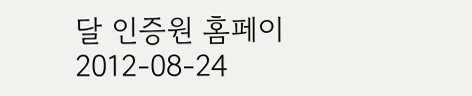달 인증원 홈페이
2012-08-24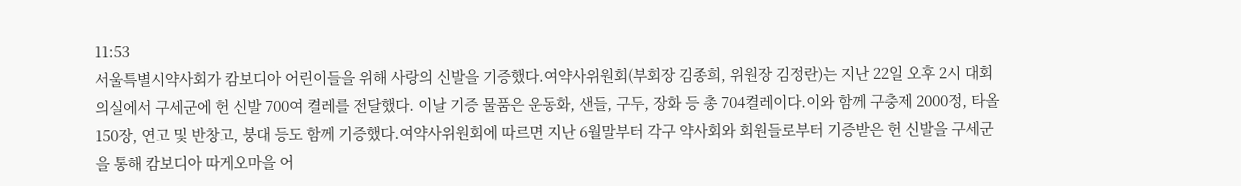11:53
서울특별시약사회가 캄보디아 어린이들을 위해 사랑의 신발을 기증했다.여약사위원회(부회장 김종희, 위원장 김정란)는 지난 22일 오후 2시 대회의실에서 구세군에 헌 신발 700여 켤레를 전달했다. 이날 기증 물품은 운동화, 샌들, 구두, 장화 등 총 704켤레이다.이와 함께 구충제 2000정, 타올 150장, 연고 및 반창고, 붕대 등도 함께 기증했다.여약사위원회에 따르면 지난 6월말부터 각구 약사회와 회원들로부터 기증받은 헌 신발을 구세군을 통해 캄보디아 따게오마을 어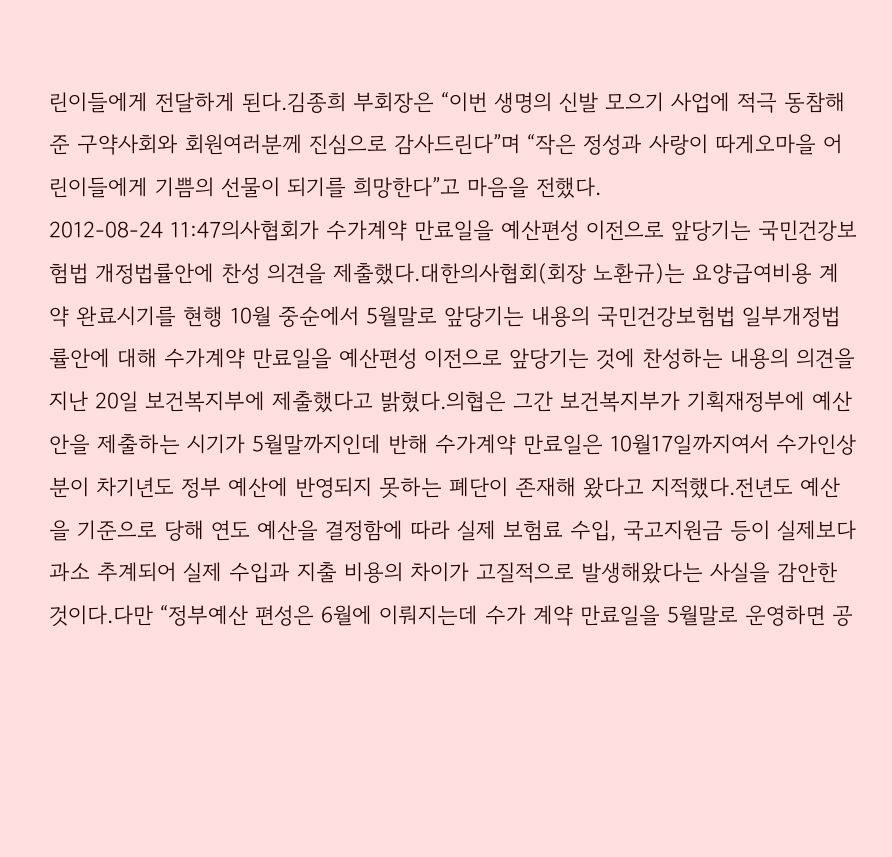린이들에게 전달하게 된다.김종희 부회장은 “이번 생명의 신발 모으기 사업에 적극 동참해준 구약사회와 회원여러분께 진심으로 감사드린다”며 “작은 정성과 사랑이 따게오마을 어린이들에게 기쁨의 선물이 되기를 희망한다”고 마음을 전했다.
2012-08-24 11:47의사협회가 수가계약 만료일을 예산편성 이전으로 앞당기는 국민건강보험법 개정법률안에 찬성 의견을 제출했다.대한의사협회(회장 노환규)는 요양급여비용 계약 완료시기를 현행 10월 중순에서 5월말로 앞당기는 내용의 국민건강보험법 일부개정법률안에 대해 수가계약 만료일을 예산편성 이전으로 앞당기는 것에 찬성하는 내용의 의견을 지난 20일 보건복지부에 제출했다고 밝혔다.의협은 그간 보건복지부가 기획재정부에 예산안을 제출하는 시기가 5월말까지인데 반해 수가계약 만료일은 10월17일까지여서 수가인상분이 차기년도 정부 예산에 반영되지 못하는 폐단이 존재해 왔다고 지적했다.전년도 예산을 기준으로 당해 연도 예산을 결정함에 따라 실제 보험료 수입, 국고지원금 등이 실제보다 과소 추계되어 실제 수입과 지출 비용의 차이가 고질적으로 발생해왔다는 사실을 감안한 것이다.다만 “정부예산 편성은 6월에 이뤄지는데 수가 계약 만료일을 5월말로 운영하면 공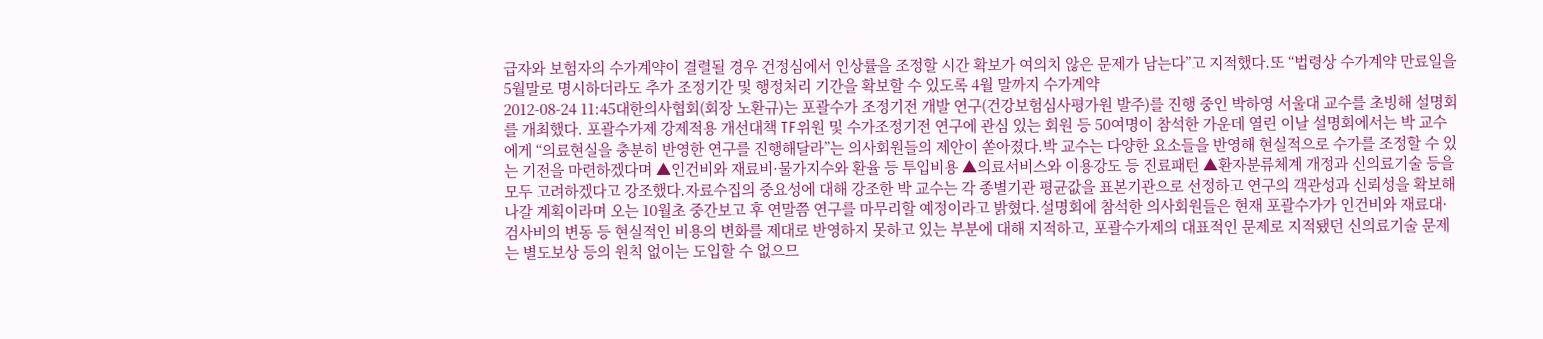급자와 보험자의 수가계약이 결렬될 경우 건정심에서 인상률을 조정할 시간 확보가 여의치 않은 문제가 남는다”고 지적했다.또 “법령상 수가계약 만료일을 5월말로 명시하더라도 추가 조정기간 및 행정처리 기간을 확보할 수 있도록 4월 말까지 수가계약
2012-08-24 11:45대한의사협회(회장 노환규)는 포괄수가 조정기전 개발 연구(건강보험심사평가원 발주)를 진행 중인 박하영 서울대 교수를 초빙해 설명회를 개최했다. 포괄수가제 강제적용 개선대책 TF위원 및 수가조정기전 연구에 관심 있는 회원 등 50여명이 참석한 가운데 열린 이날 설명회에서는 박 교수에게 “의료현실을 충분히 반영한 연구를 진행해달라”는 의사회원들의 제안이 쏟아졌다.박 교수는 다양한 요소들을 반영해 현실적으로 수가를 조정할 수 있는 기전을 마련하겠다며 ▲인건비와 재료비·물가지수와 환율 등 투입비용 ▲의료서비스와 이용강도 등 진료패턴 ▲환자분류체계 개정과 신의료기술 등을 모두 고려하겠다고 강조했다.자료수집의 중요성에 대해 강조한 박 교수는 각 종별기관 평균값을 표본기관으로 선정하고 연구의 객관성과 신뢰성을 확보해 나갈 계획이라며 오는 10월초 중간보고 후 연말쯤 연구를 마무리할 예정이라고 밝혔다.설명회에 참석한 의사회원들은 현재 포괄수가가 인건비와 재료대·검사비의 변동 등 현실적인 비용의 변화를 제대로 반영하지 못하고 있는 부분에 대해 지적하고, 포괄수가제의 대표적인 문제로 지적됐던 신의료기술 문제는 별도보상 등의 원칙 없이는 도입할 수 없으므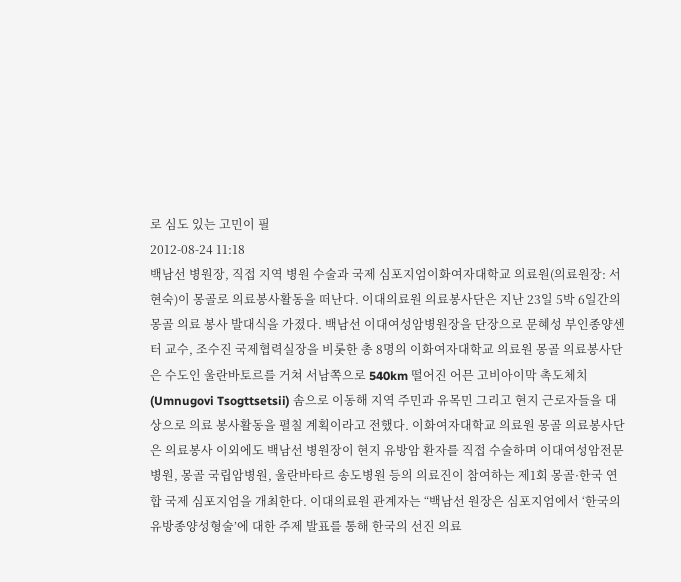로 심도 있는 고민이 필
2012-08-24 11:18
백남선 병원장, 직접 지역 병원 수술과 국제 심포지엄이화여자대학교 의료원(의료원장: 서현숙)이 몽골로 의료봉사활동을 떠난다. 이대의료원 의료봉사단은 지난 23일 5박 6일간의 몽골 의료 봉사 발대식을 가졌다. 백남선 이대여성암병원장을 단장으로 문혜성 부인종양센터 교수, 조수진 국제협력실장을 비롯한 총 8명의 이화여자대학교 의료원 몽골 의료봉사단은 수도인 울란바토르를 거쳐 서남쪽으로 540km 떨어진 어믄 고비아이막 촉도체치(Umnugovi Tsogttsetsii) 솜으로 이동해 지역 주민과 유목민 그리고 현지 근로자들을 대상으로 의료 봉사활동을 펼칠 계획이라고 전했다. 이화여자대학교 의료원 몽골 의료봉사단은 의료봉사 이외에도 백남선 병원장이 현지 유방암 환자를 직접 수술하며 이대여성암전문병원, 몽골 국립암병원, 울란바타르 송도병원 등의 의료진이 참여하는 제1회 몽골·한국 연합 국제 심포지엄을 개최한다. 이대의료원 관계자는 “백남선 원장은 심포지엄에서 ‘한국의 유방종양성형술’에 대한 주제 발표를 통해 한국의 선진 의료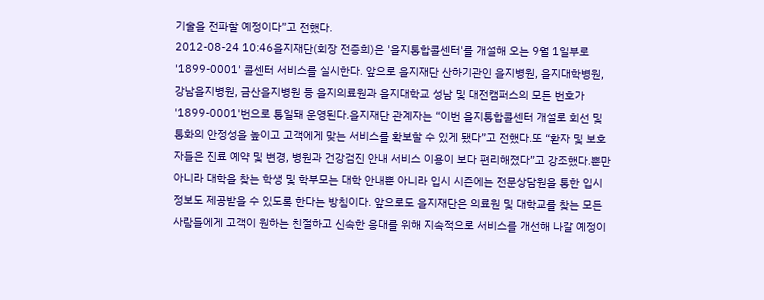기술을 전파할 예정이다”고 전했다.
2012-08-24 10:46을지재단(회장 전증희)은 '을지통합콜센터'를 개설해 오는 9월 1일부로 '1899-0001' 콜센터 서비스를 실시한다. 앞으로 을지재단 산하기관인 을지병원, 을지대학병원, 강남을지병원, 금산을지병원 등 을지의료원과 을지대학교 성남 및 대전캠퍼스의 모든 번호가 '1899-0001'번으로 통일돼 운영된다.을지재단 관계자는 “이번 을지통합콜센터 개설로 회선 및 통화의 안정성을 높이고 고객에게 맞는 서비스를 확보할 수 있게 됐다”고 전했다.또 “환자 및 보호자들은 진료 예약 및 변경, 병원과 건강검진 안내 서비스 이용이 보다 편리해졌다”고 강조했다.뿐만 아니라 대학을 찾는 학생 및 학부모는 대학 안내뿐 아니라 입시 시즌에는 전문상담원을 통한 입시 정보도 제공받을 수 있도록 한다는 방침이다. 앞으로도 을지재단은 의료원 및 대학교를 찾는 모든 사람들에게 고객이 원하는 친절하고 신속한 응대를 위해 지속적으로 서비스를 개선해 나갈 예정이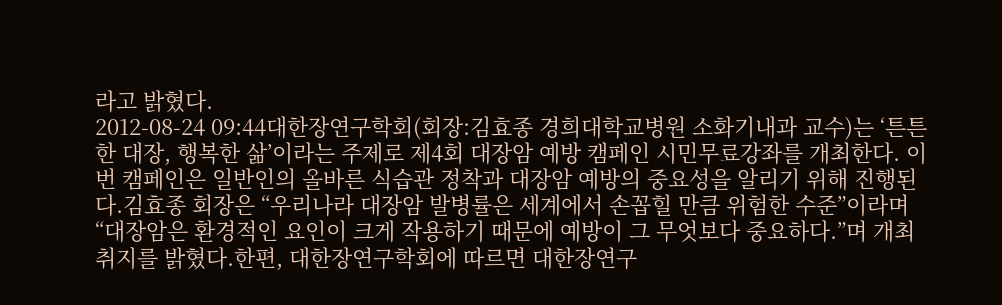라고 밝혔다.
2012-08-24 09:44대한장연구학회(회장:김효종 경희대학교병원 소화기내과 교수)는 ‘튼튼한 대장, 행복한 삶’이라는 주제로 제4회 대장암 예방 캠페인 시민무료강좌를 개최한다. 이번 캠페인은 일반인의 올바른 식습관 정착과 대장암 예방의 중요성을 알리기 위해 진행된다.김효종 회장은 “우리나라 대장암 발병률은 세계에서 손꼽힐 만큼 위험한 수준”이라며 “대장암은 환경적인 요인이 크게 작용하기 때문에 예방이 그 무엇보다 중요하다.”며 개최 취지를 밝혔다.한편, 대한장연구학회에 따르면 대한장연구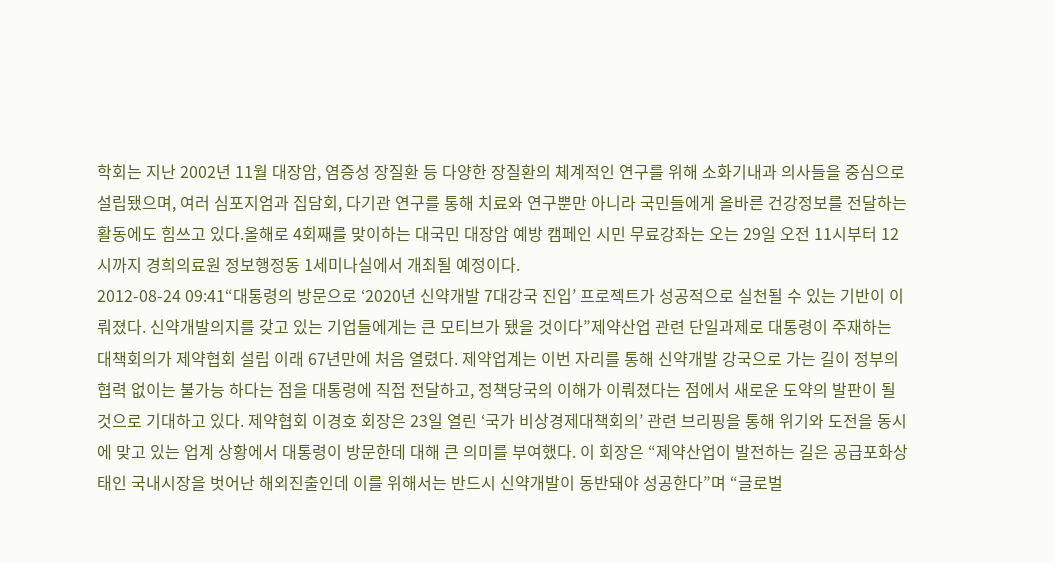학회는 지난 2002년 11월 대장암, 염증성 장질환 등 다양한 장질환의 체계적인 연구를 위해 소화기내과 의사들을 중심으로 설립됐으며, 여러 심포지엄과 집담회, 다기관 연구를 통해 치료와 연구뿐만 아니라 국민들에게 올바른 건강정보를 전달하는 활동에도 힘쓰고 있다.올해로 4회째를 맞이하는 대국민 대장암 예방 캠페인 시민 무료강좌는 오는 29일 오전 11시부터 12시까지 경희의료원 정보행정동 1세미나실에서 개최될 예정이다.
2012-08-24 09:41“대통령의 방문으로 ‘2020년 신약개발 7대강국 진입’ 프로젝트가 성공적으로 실천될 수 있는 기반이 이뤄졌다. 신약개발의지를 갖고 있는 기업들에게는 큰 모티브가 됐을 것이다”제약산업 관련 단일과제로 대통령이 주재하는 대책회의가 제약협회 설립 이래 67년만에 처음 열렸다. 제약업계는 이번 자리를 통해 신약개발 강국으로 가는 길이 정부의 협력 없이는 불가능 하다는 점을 대통령에 직접 전달하고, 정책당국의 이해가 이뤄졌다는 점에서 새로운 도약의 발판이 될 것으로 기대하고 있다. 제약협회 이경호 회장은 23일 열린 ‘국가 비상경제대책회의’ 관련 브리핑을 통해 위기와 도전을 동시에 맞고 있는 업계 상황에서 대통령이 방문한데 대해 큰 의미를 부여했다. 이 회장은 “제약산업이 발전하는 길은 공급포화상태인 국내시장을 벗어난 해외진출인데 이를 위해서는 반드시 신약개발이 동반돼야 성공한다”며 “글로벌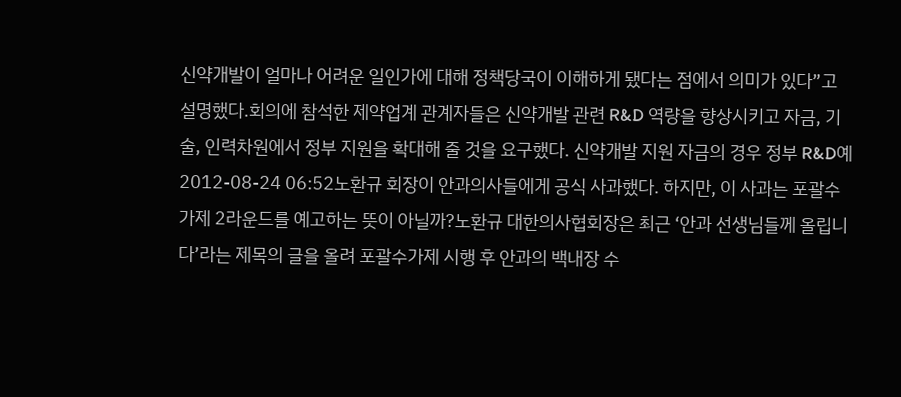신약개발이 얼마나 어려운 일인가에 대해 정책당국이 이해하게 됐다는 점에서 의미가 있다”고 설명했다.회의에 참석한 제약업계 관계자들은 신약개발 관련 R&D 역량을 향상시키고 자금, 기술, 인력차원에서 정부 지원을 확대해 줄 것을 요구했다. 신약개발 지원 자금의 경우 정부 R&D예
2012-08-24 06:52노환규 회장이 안과의사들에게 공식 사과했다. 하지만, 이 사과는 포괄수가제 2라운드를 예고하는 뜻이 아닐까?노환규 대한의사협회장은 최근 ‘안과 선생님들께 올립니다’라는 제목의 글을 올려 포괄수가제 시행 후 안과의 백내장 수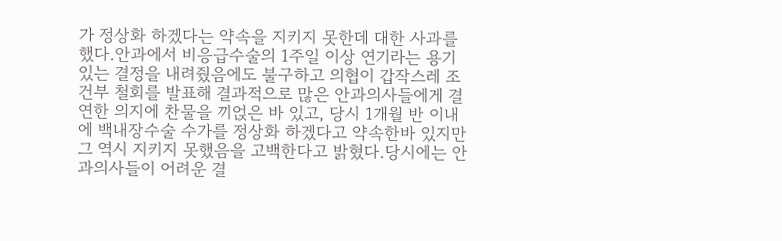가 정상화 하겠다는 약속을 지키지 못한데 대한 사과를 했다.안과에서 비응급수술의 1주일 이상 연기라는 용기 있는 결정을 내려줬음에도 불구하고 의협이 갑작스레 조건부 철회를 발표해 결과적으로 많은 안과의사들에게 결연한 의지에 찬물을 끼얹은 바 있고, 당시 1개월 반 이내에 백내장수술 수가를 정상화 하겠다고 약속한바 있지만 그 역시 지키지 못했음을 고백한다고 밝혔다.당시에는 안과의사들이 어려운 결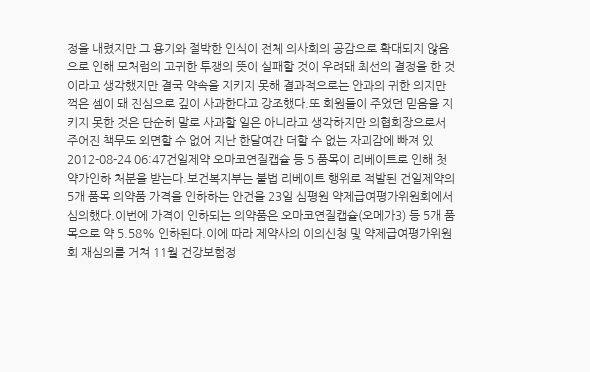정을 내렸지만 그 용기와 절박한 인식이 전체 의사회의 공감으로 확대되지 않음으로 인해 모처럼의 고귀한 투쟁의 뜻이 실패할 것이 우려돼 최선의 결정을 한 것이라고 생각했지만 결국 약속을 지키지 못해 결과적으로는 안과의 귀한 의지만 꺽은 셈이 돼 진심으로 깊이 사과한다고 강조했다.또 회원들이 주었던 믿음을 지키지 못한 것은 단순히 말로 사과할 일은 아니라고 생각하지만 의협회장으로서 주어진 책무도 외면할 수 없어 지난 한달여간 더할 수 없는 자괴감에 빠져 있
2012-08-24 06:47건일제약 오마코연질캡슐 등 5 품목이 리베이트로 인해 첫 약가인하 처분을 받는다.보건복지부는 불법 리베이트 행위로 적발된 건일제약의 5개 품목 의약품 가격을 인하하는 안건을 23일 심평원 약제급여평가위원회에서 심의했다.이번에 가격이 인하되는 의약품은 오마코연질캡슐(오메가3) 등 5개 품목으로 약 5.58% 인하된다.이에 따라 제약사의 이의신청 및 약제급여평가위원회 재심의를 거쳐 11월 건강보험정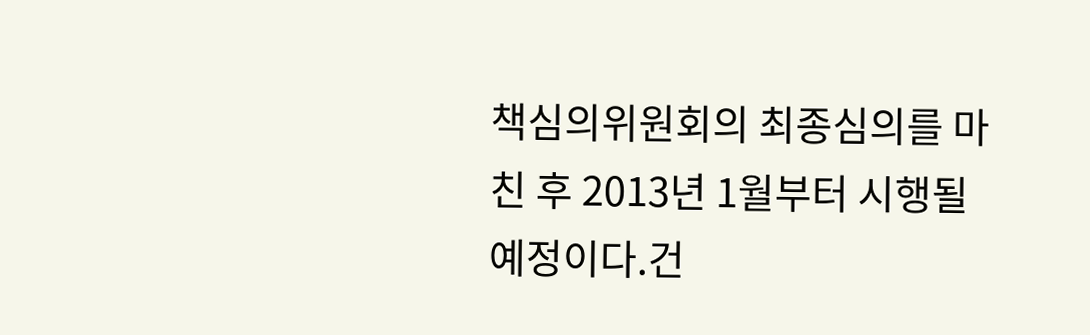책심의위원회의 최종심의를 마친 후 2013년 1월부터 시행될 예정이다.건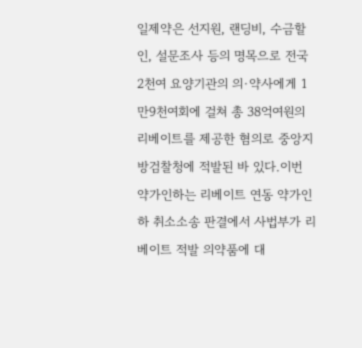일제약은 선지원, 랜딩비, 수금할인, 설문조사 등의 명목으로 전국 2천여 요양기관의 의·약사에게 1만9천여회에 걸쳐 총 38억여원의 리베이트를 제공한 혐의로 중앙지방검찰청에 적발된 바 있다.이번 약가인하는 리베이트 연동 약가인하 취소소송 판결에서 사법부가 리베이트 적발 의약품에 대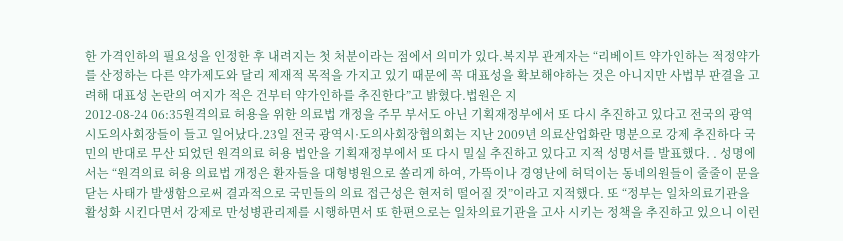한 가격인하의 필요성을 인정한 후 내려지는 첫 처분이라는 점에서 의미가 있다.복지부 관계자는 “리베이트 약가인하는 적정약가를 산정하는 다른 약가제도와 달리 제재적 목적을 가지고 있기 때문에 꼭 대표성을 확보해야하는 것은 아니지만 사법부 판결을 고려해 대표성 논란의 여지가 적은 건부터 약가인하를 추진한다”고 밝혔다.법원은 지
2012-08-24 06:35원격의료 허용을 위한 의료법 개정을 주무 부서도 아닌 기획재정부에서 또 다시 추진하고 있다고 전국의 광역시도의사회장들이 들고 일어났다.23일 전국 광역시·도의사회장협의회는 지난 2009년 의료산업화란 명분으로 강제 추진하다 국민의 반대로 무산 되었던 원격의료 허용 법안을 기획재정부에서 또 다시 밀실 추진하고 있다고 지적 성명서를 발표했다. . 성명에서는 “원격의료 허용 의료법 개정은 환자들을 대형병원으로 쏠리게 하여, 가뜩이나 경영난에 허덕이는 동네의원들이 줄줄이 문을 닫는 사태가 발생함으로써 결과적으로 국민들의 의료 접근성은 현저히 떨어질 것”이라고 지적했다. 또 “정부는 일차의료기관을 활성화 시킨다면서 강제로 만성병관리제를 시행하면서 또 한편으로는 일차의료기관을 고사 시키는 정책을 추진하고 있으니 이런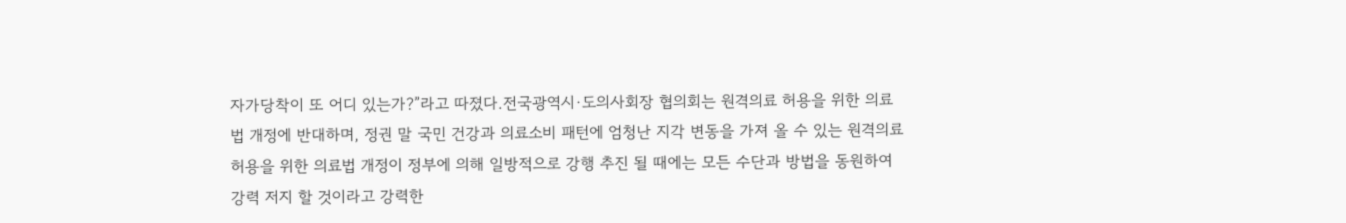자가당착이 또 어디 있는가?”라고 따졌다.전국광역시·도의사회장 협의회는 원격의료 허용을 위한 의료법 개정에 반대하며, 정권 말 국민 건강과 의료소비 패턴에 엄청난 지각 변동을 가져 올 수 있는 원격의료 허용을 위한 의료법 개정이 정부에 의해 일방적으로 강행 추진 될 때에는 모든 수단과 방법을 동원하여 강력 저지 할 것이라고 강력한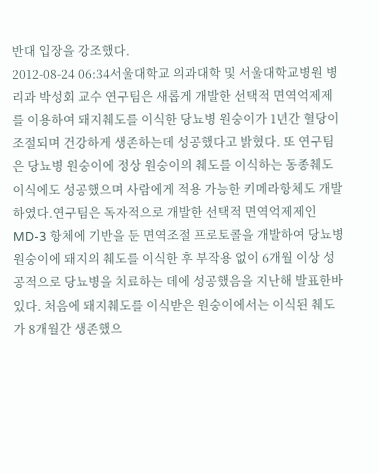반대 입장을 강조했다.
2012-08-24 06:34서울대학교 의과대학 및 서울대학교병원 병리과 박성회 교수 연구팀은 새롭게 개발한 선택적 면역억제제를 이용하여 돼지췌도를 이식한 당뇨병 원숭이가 1년간 혈당이 조절되며 건강하게 생존하는데 성공했다고 밝혔다. 또 연구팀은 당뇨병 원숭이에 정상 원숭이의 췌도를 이식하는 동종췌도이식에도 성공했으며 사람에게 적용 가능한 키메라항체도 개발하였다.연구팀은 독자적으로 개발한 선택적 면역억제제인 MD-3 항체에 기반을 둔 면역조절 프로토콜을 개발하여 당뇨병원숭이에 돼지의 췌도를 이식한 후 부작용 없이 6개월 이상 성공적으로 당뇨병을 치료하는 데에 성공했음을 지난해 발표한바 있다. 처음에 돼지췌도를 이식받은 원숭이에서는 이식된 췌도가 8개월간 생존했으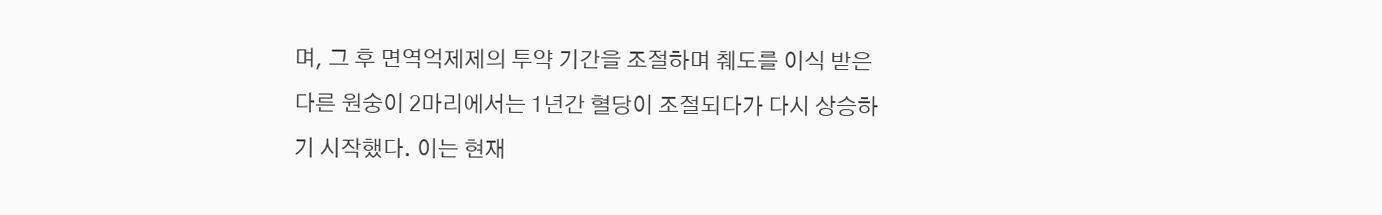며, 그 후 면역억제제의 투약 기간을 조절하며 췌도를 이식 받은 다른 원숭이 2마리에서는 1년간 혈당이 조절되다가 다시 상승하기 시작했다. 이는 현재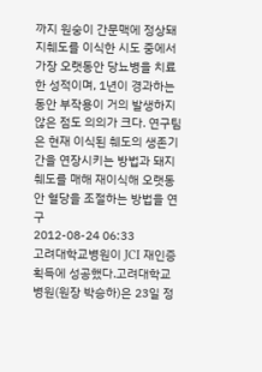까지 원숭이 간문맥에 정상돼지췌도를 이식한 시도 중에서 가장 오랫동안 당뇨병을 치료한 성적이며, 1년이 경과하는 동안 부작용이 거의 발생하지 않은 점도 의의가 크다. 연구팀은 현재 이식된 췌도의 생존기간을 연장시키는 방법과 돼지췌도를 매해 재이식해 오랫동안 혈당을 조절하는 방법을 연구
2012-08-24 06:33
고려대학교병원이 JCI 재인증 획득에 성공했다.고려대학교 병원(원장 박승하)은 23일 정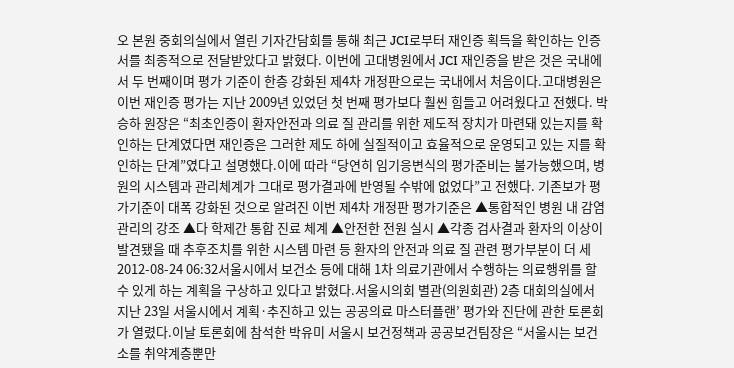오 본원 중회의실에서 열린 기자간담회를 통해 최근 JCI로부터 재인증 획득을 확인하는 인증서를 최종적으로 전달받았다고 밝혔다. 이번에 고대병원에서 JCI 재인증을 받은 것은 국내에서 두 번째이며 평가 기준이 한층 강화된 제4차 개정판으로는 국내에서 처음이다.고대병원은 이번 재인증 평가는 지난 2009년 있었던 첫 번째 평가보다 훨씬 힘들고 어려웠다고 전했다. 박승하 원장은 “최초인증이 환자안전과 의료 질 관리를 위한 제도적 장치가 마련돼 있는지를 확인하는 단계였다면 재인증은 그러한 제도 하에 실질적이고 효율적으로 운영되고 있는 지를 확인하는 단계”였다고 설명했다.이에 따라 “당연히 임기응변식의 평가준비는 불가능했으며, 병원의 시스템과 관리체계가 그대로 평가결과에 반영될 수밖에 없었다”고 전했다. 기존보가 평가기준이 대폭 강화된 것으로 알려진 이번 제4차 개정판 평가기준은 ▲통합적인 병원 내 감염관리의 강조 ▲다 학제간 통합 진료 체계 ▲안전한 전원 실시 ▲각종 검사결과 환자의 이상이 발견됐을 때 추후조치를 위한 시스템 마련 등 환자의 안전과 의료 질 관련 평가부분이 더 세
2012-08-24 06:32서울시에서 보건소 등에 대해 1차 의료기관에서 수행하는 의료행위를 할 수 있게 하는 계획을 구상하고 있다고 밝혔다.서울시의회 별관(의원회관) 2층 대회의실에서 지난 23일 서울시에서 계획·추진하고 있는 공공의료 마스터플랜’ 평가와 진단에 관한 토론회가 열렸다.이날 토론회에 참석한 박유미 서울시 보건정책과 공공보건팀장은 “서울시는 보건소를 취약계층뿐만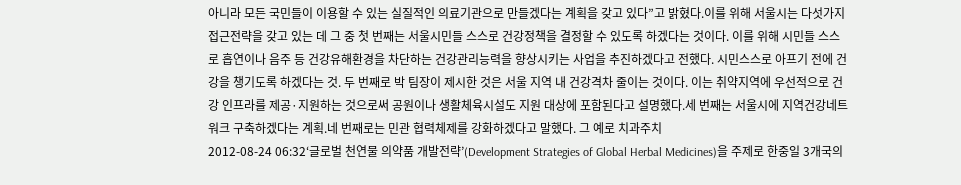아니라 모든 국민들이 이용할 수 있는 실질적인 의료기관으로 만들겠다는 계획을 갖고 있다”고 밝혔다.이를 위해 서울시는 다섯가지 접근전략을 갖고 있는 데 그 중 첫 번째는 서울시민들 스스로 건강정책을 결정할 수 있도록 하겠다는 것이다. 이를 위해 시민들 스스로 흡연이나 음주 등 건강유해환경을 차단하는 건강관리능력을 향상시키는 사업을 추진하겠다고 전했다. 시민스스로 아프기 전에 건강을 챙기도록 하겠다는 것. 두 번째로 박 팀장이 제시한 것은 서울 지역 내 건강격차 줄이는 것이다. 이는 취약지역에 우선적으로 건강 인프라를 제공·지원하는 것으로써 공원이나 생활체육시설도 지원 대상에 포함된다고 설명했다.세 번째는 서울시에 지역건강네트워크 구축하겠다는 계획.네 번째로는 민관 협력체제를 강화하겠다고 말했다. 그 예로 치과주치
2012-08-24 06:32‘글로벌 천연물 의약품 개발전략’(Development Strategies of Global Herbal Medicines)을 주제로 한중일 3개국의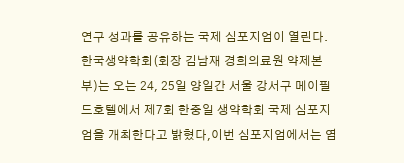연구 성과를 공유하는 국제 심포지엄이 열린다.한국생약학회(회장 김남재 경희의료원 약제본부)는 오는 24, 25일 양일간 서울 강서구 메이필드호텔에서 제7회 한중일 생약학회 국제 심포지엄을 개최한다고 밝혔다,이번 심포지엄에서는 염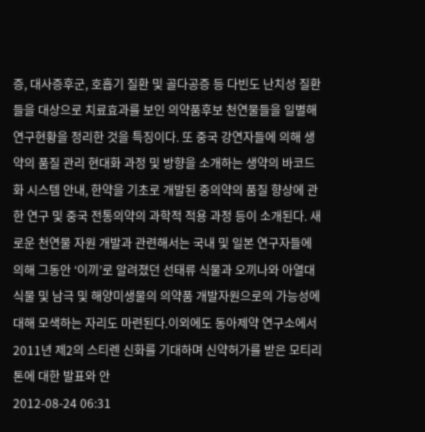증, 대사증후군, 호흡기 질환 및 골다공증 등 다빈도 난치성 질환들을 대상으로 치료효과를 보인 의약품후보 천연물들을 일별해 연구현황을 정리한 것을 특징이다. 또 중국 강연자들에 의해 생약의 품질 관리 현대화 과정 및 방향을 소개하는 생약의 바코드화 시스템 안내, 한약을 기초로 개발된 중의약의 품질 향상에 관한 연구 및 중국 전통의약의 과학적 적용 과정 등이 소개된다. 새로운 천연물 자원 개발과 관련해서는 국내 및 일본 연구자들에 의해 그동안 ‘이끼’로 알려졌던 선태류 식물과 오끼나와 아열대식물 및 남극 및 해양미생물의 의약품 개발자원으로의 가능성에 대해 모색하는 자리도 마련된다.이외에도 동아제약 연구소에서 2011년 제2의 스티렌 신화를 기대하며 신약허가를 받은 모티리톤에 대한 발표와 안
2012-08-24 06:31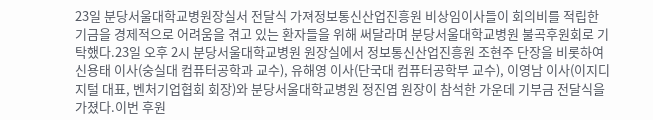23일 분당서울대학교병원장실서 전달식 가져정보통신산업진흥원 비상임이사들이 회의비를 적립한 기금을 경제적으로 어려움을 겪고 있는 환자들을 위해 써달라며 분당서울대학교병원 불곡후원회로 기탁했다.23일 오후 2시 분당서울대학교병원 원장실에서 정보통신산업진흥원 조현주 단장을 비롯하여 신용태 이사(숭실대 컴퓨터공학과 교수), 유해영 이사(단국대 컴퓨터공학부 교수), 이영남 이사(이지디지털 대표, 벤처기업협회 회장)와 분당서울대학교병원 정진엽 원장이 참석한 가운데 기부금 전달식을 가졌다.이번 후원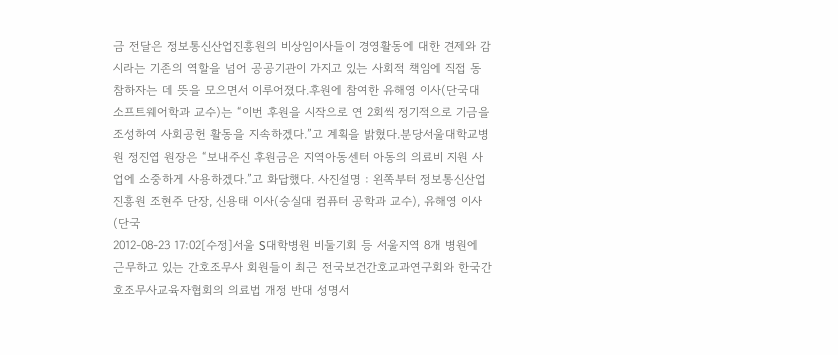금 전달은 정보통신산업진흥원의 비상임이사들이 경영활동에 대한 견제와 감시라는 기존의 역할을 넘어 공공기관이 가지고 있는 사회적 책임에 직접 동참하자는 데 뜻을 모으면서 이루어졌다.후원에 참여한 유해영 이사(단국대 소프트웨어학과 교수)는 “이번 후원을 시작으로 연 2회씩 정기적으로 기금을 조성하여 사회공헌 활동을 지속하겠다.”고 계획을 밝혔다.분당서울대학교병원 정진엽 원장은 “보내주신 후원금은 지역아동센터 아동의 의료비 지원 사업에 소중하게 사용하겠다.”고 화답했다. 사진설명 : 왼쪽부터 정보통신산업진흥원 조현주 단장, 신용태 이사(숭실대 컴퓨터 공학과 교수), 유해영 이사(단국
2012-08-23 17:02[수정]서울 S대학병원 비둘기회 등 서울지역 8개 병원에 근무하고 있는 간호조무사 회원들이 최근 전국보건간호교과연구회와 한국간호조무사교육자협회의 의료법 개정 반대 성명서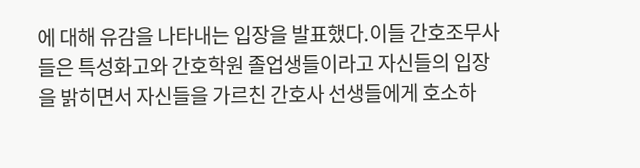에 대해 유감을 나타내는 입장을 발표했다.이들 간호조무사들은 특성화고와 간호학원 졸업생들이라고 자신들의 입장을 밝히면서 자신들을 가르친 간호사 선생들에게 호소하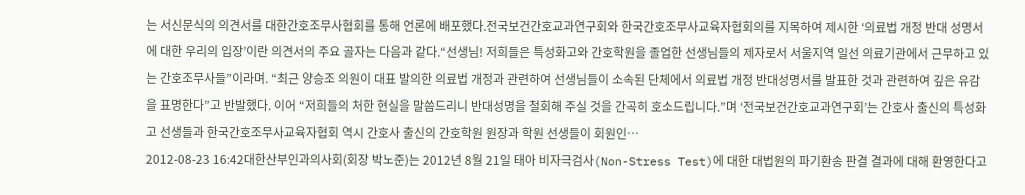는 서신문식의 의견서를 대한간호조무사협회를 통해 언론에 배포했다.전국보건간호교과연구회와 한국간호조무사교육자협회의를 지목하여 제시한 ‘의료법 개정 반대 성명서에 대한 우리의 입장’이란 의견서의 주요 골자는 다음과 같다.“선생님! 저희들은 특성화고와 간호학원을 졸업한 선생님들의 제자로서 서울지역 일선 의료기관에서 근무하고 있는 간호조무사들”이라며. “최근 양승조 의원이 대표 발의한 의료법 개정과 관련하여 선생님들이 소속된 단체에서 의료법 개정 반대성명서를 발표한 것과 관련하여 깊은 유감을 표명한다”고 반발했다. 이어 “저희들의 처한 현실을 말씀드리니 반대성명을 철회해 주실 것을 간곡히 호소드립니다.”며 ‘전국보건간호교과연구회’는 간호사 출신의 특성화고 선생들과 한국간호조무사교육자협회 역시 간호사 출신의 간호학원 원장과 학원 선생들이 회원인…
2012-08-23 16:42대한산부인과의사회(회장 박노준)는 2012년 8월 21일 태아 비자극검사(Non-Stress Test)에 대한 대법원의 파기환송 판결 결과에 대해 환영한다고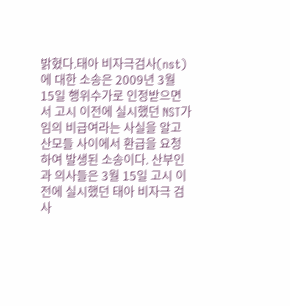밝혔다.태아 비자극검사(nst)에 대한 소송은 2009년 3월 15일 행위수가로 인정받으면서 고시 이전에 실시했던 NST가 임의 비급여라는 사실을 알고 산모들 사이에서 환급을 요청하여 발생된 소송이다. 산부인과 의사들은 3월 15일 고시 이전에 실시했던 태아 비자극 검사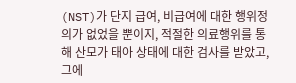(NST)가 단지 급여, 비급여에 대한 행위정의가 없었을 뿐이지, 적절한 의료행위를 통해 산모가 태아 상태에 대한 검사를 받았고, 그에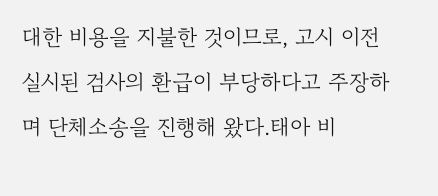대한 비용을 지불한 것이므로, 고시 이전 실시된 검사의 환급이 부당하다고 주장하며 단체소송을 진행해 왔다.태아 비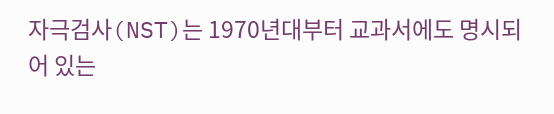자극검사(NST)는 1970년대부터 교과서에도 명시되어 있는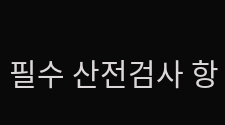필수 산전검사 항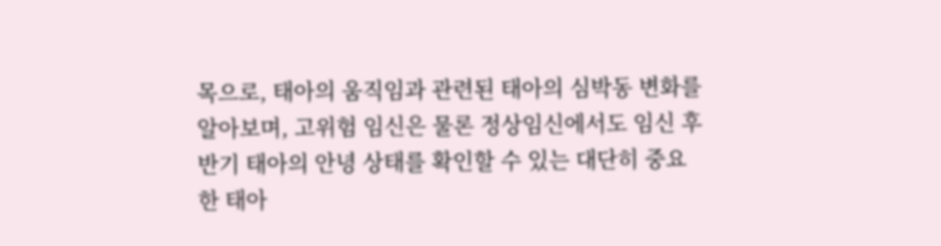목으로, 태아의 움직임과 관련된 태아의 심박동 변화를 알아보며, 고위험 임신은 물론 정상임신에서도 임신 후반기 태아의 안녕 상태를 확인할 수 있는 대단히 중요한 태아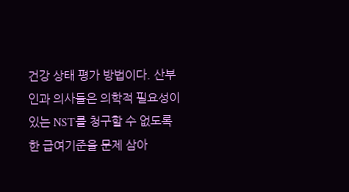건강 상태 평가 방법이다. 산부인과 의사들은 의학적 필요성이 있는 NST를 청구할 수 없도록 한 급여기준을 문제 삼아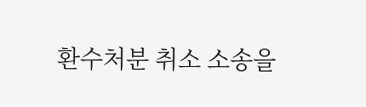환수처분 취소 소송을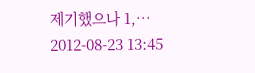제기했으나 1,…
2012-08-23 13:45